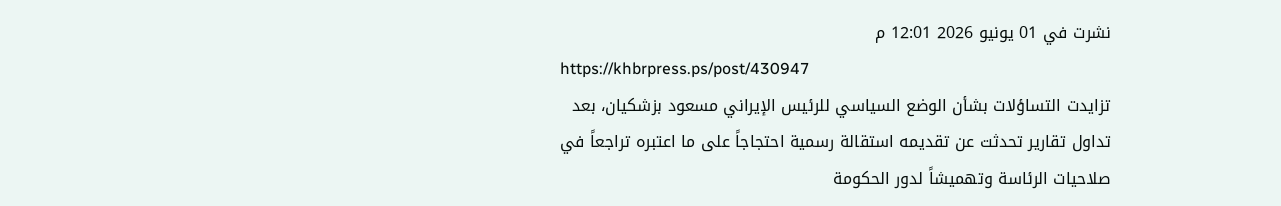نشرت في 01 يونيو 2026 12:01 م
https://khbrpress.ps/post/430947
تزايدت التساؤلات بشأن الوضع السياسي للرئيس الإيراني مسعود بزشكيان، بعد تداول تقارير تحدثت عن تقديمه استقالة رسمية احتجاجاً على ما اعتبره تراجعاً في صلاحيات الرئاسة وتهميشاً لدور الحكومة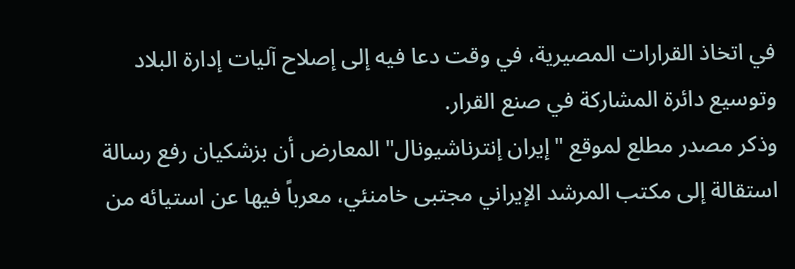في اتخاذ القرارات المصيرية، في وقت دعا فيه إلى إصلاح آليات إدارة البلاد وتوسيع دائرة المشاركة في صنع القرار.
وذكر مصدر مطلع لموقع "إيران إنترناشيونال" المعارض أن بزشكيان رفع رسالة استقالة إلى مكتب المرشد الإيراني مجتبى خامنئي، معرباً فيها عن استيائه من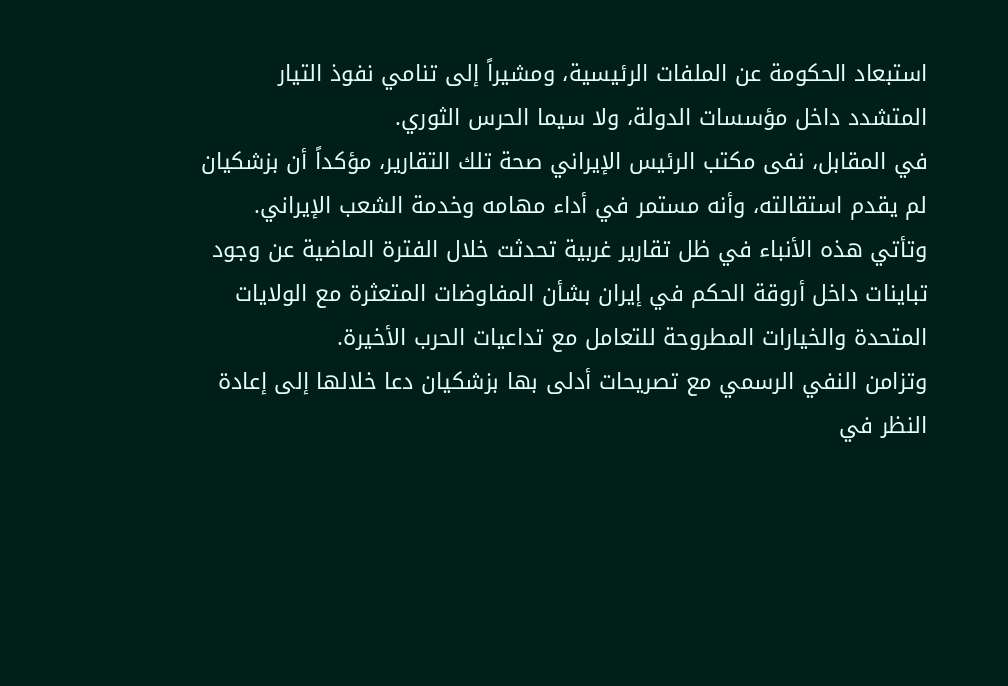استبعاد الحكومة عن الملفات الرئيسية، ومشيراً إلى تنامي نفوذ التيار المتشدد داخل مؤسسات الدولة، ولا سيما الحرس الثوري.
في المقابل، نفى مكتب الرئيس الإيراني صحة تلك التقارير، مؤكداً أن بزشكيان لم يقدم استقالته، وأنه مستمر في أداء مهامه وخدمة الشعب الإيراني.
وتأتي هذه الأنباء في ظل تقارير غربية تحدثت خلال الفترة الماضية عن وجود تباينات داخل أروقة الحكم في إيران بشأن المفاوضات المتعثرة مع الولايات المتحدة والخيارات المطروحة للتعامل مع تداعيات الحرب الأخيرة.
وتزامن النفي الرسمي مع تصريحات أدلى بها بزشكيان دعا خلالها إلى إعادة النظر في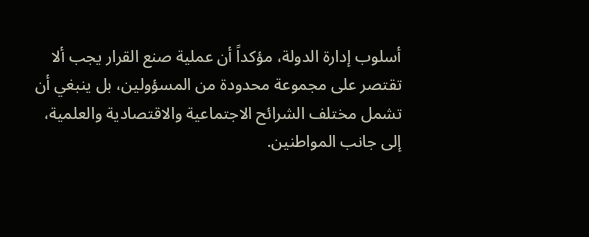أسلوب إدارة الدولة، مؤكداً أن عملية صنع القرار يجب ألا تقتصر على مجموعة محدودة من المسؤولين، بل ينبغي أن تشمل مختلف الشرائح الاجتماعية والاقتصادية والعلمية، إلى جانب المواطنين.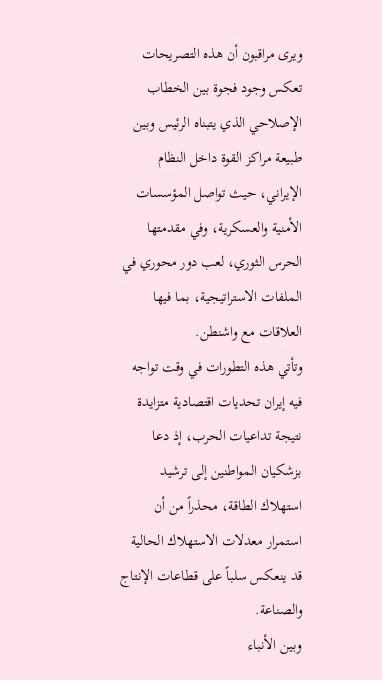ويرى مراقبون أن هذه التصريحات تعكس وجود فجوة بين الخطاب الإصلاحي الذي يتبناه الرئيس وبين طبيعة مراكز القوة داخل النظام الإيراني، حيث تواصل المؤسسات الأمنية والعسكرية، وفي مقدمتها الحرس الثوري، لعب دور محوري في الملفات الاستراتيجية، بما فيها العلاقات مع واشنطن.
وتأتي هذه التطورات في وقت تواجه فيه إيران تحديات اقتصادية متزايدة نتيجة تداعيات الحرب، إذ دعا بزشكيان المواطنين إلى ترشيد استهلاك الطاقة، محذراً من أن استمرار معدلات الاستهلاك الحالية قد ينعكس سلباً على قطاعات الإنتاج والصناعة.
وبين الأنباء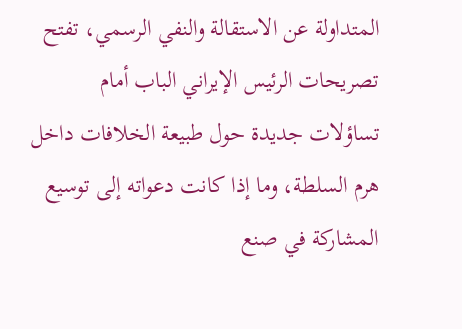المتداولة عن الاستقالة والنفي الرسمي، تفتح تصريحات الرئيس الإيراني الباب أمام تساؤلات جديدة حول طبيعة الخلافات داخل هرم السلطة، وما إذا كانت دعواته إلى توسيع المشاركة في صنع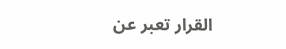القرار تعبر عن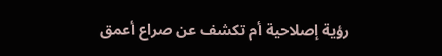رؤية إصلاحية أم تكشف عن صراع أعمق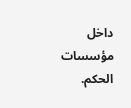داخل مؤسسات الحكم.